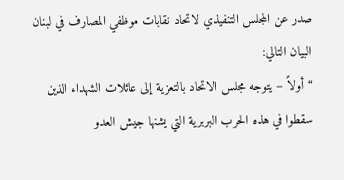صدر عن المجلس التنفيذي لاتحاد نقابات موظفي المصارف في لبنان البيان التالي:
“أولاً – يتوجه مجلس الاتحاد بالتعزية إلى عائلات الشهداء الذين سقطوا في هذه الحرب البربرية التي يشنها جيش العدو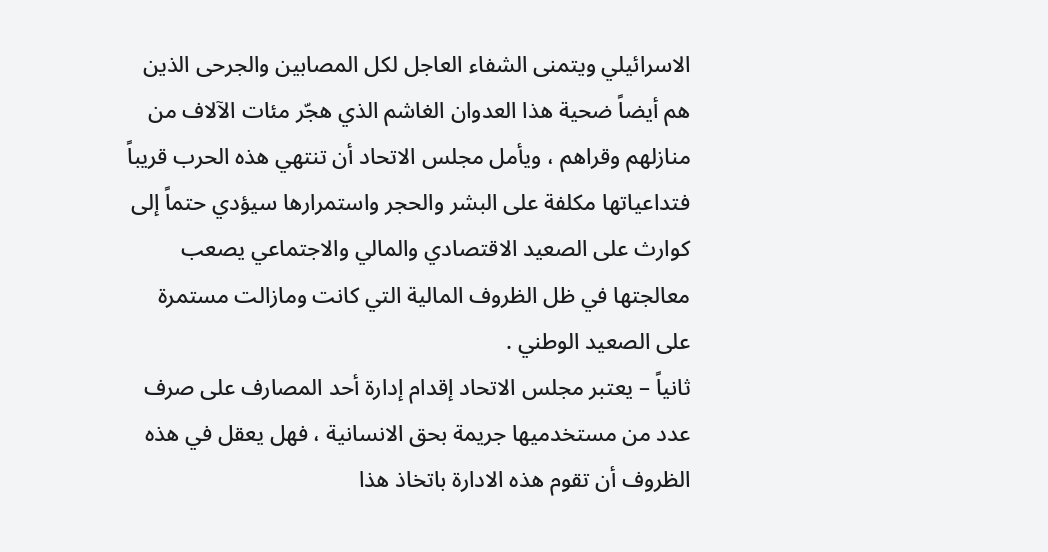الاسرائيلي ويتمنى الشفاء العاجل لكل المصابين والجرحى الذين هم أيضاً ضحية هذا العدوان الغاشم الذي هجّر مئات الآلاف من منازلهم وقراهم ، ويأمل مجلس الاتحاد أن تنتهي هذه الحرب قريباً فتداعياتها مكلفة على البشر والحجر واستمرارها سيؤدي حتماً إلى كوارث على الصعيد الاقتصادي والمالي والاجتماعي يصعب معالجتها في ظل الظروف المالية التي كانت ومازالت مستمرة على الصعيد الوطني .
ثانياً – يعتبر مجلس الاتحاد إقدام إدارة أحد المصارف على صرف عدد من مستخدميها جريمة بحق الانسانية ، فهل يعقل في هذه الظروف أن تقوم هذه الادارة باتخاذ هذا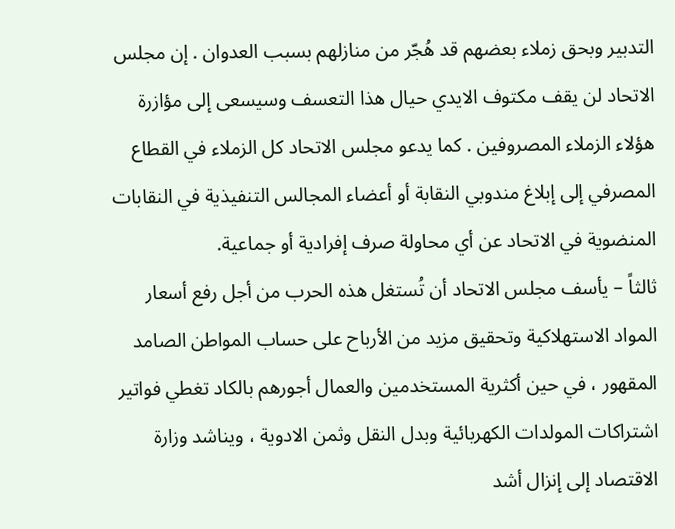التدبير وبحق زملاء بعضهم قد هُجّر من منازلهم بسبب العدوان . إن مجلس الاتحاد لن يقف مكتوف الايدي حيال هذا التعسف وسيسعى إلى مؤازرة هؤلاء الزملاء المصروفين . كما يدعو مجلس الاتحاد كل الزملاء في القطاع المصرفي إلى إبلاغ مندوبي النقابة أو أعضاء المجالس التنفيذية في النقابات المنضوية في الاتحاد عن أي محاولة صرف إفرادية أو جماعية.
ثالثاً – يأسف مجلس الاتحاد أن تُستغل هذه الحرب من أجل رفع أسعار المواد الاستهلاكية وتحقيق مزيد من الأرباح على حساب المواطن الصامد المقهور ، في حين أكثرية المستخدمين والعمال أجورهم بالكاد تغطي فواتير اشتراكات المولدات الكهربائية وبدل النقل وثمن الادوية ، ويناشد وزارة الاقتصاد إلى إنزال أشد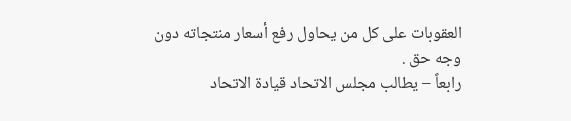العقوبات على كل من يحاول رفع أسعار منتجاته دون وجه حق .
رابعاً – يطالب مجلس الاتحاد قيادة الاتحاد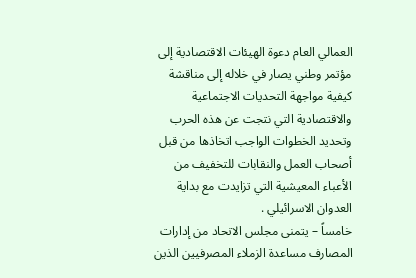العمالي العام دعوة الهيئات الاقتصادية إلى مؤتمر وطني يصار في خلاله إلى مناقشة كيفية مواجهة التحديات الاجتماعية والاقتصادية التي نتجت عن هذه الحرب وتحديد الخطوات الواجب اتخاذها من قبل أصحاب العمل والنقابات للتخفيف من الأعباء المعيشية التي تزايدت مع بداية العدوان الاسرائيلي .
خامساً – يتمنى مجلس الاتحاد من إدارات المصارف مساعدة الزملاء المصرفيين الذين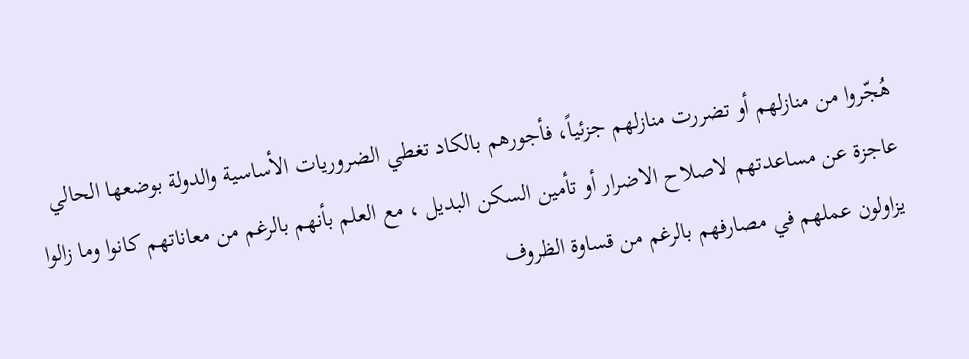هُجّروا من منازلهم أو تضررت منازلهم جزئياً، فأجورهم بالكاد تغطي الضروريات الأساسية والدولة بوضعها الحالي عاجزة عن مساعدتهم لاصلاح الاضرار أو تأمين السكن البديل ، مع العلم بأنهم بالرغم من معاناتهم كانوا وما زالوا يزاولون عملهم في مصارفهم بالرغم من قساوة الظروف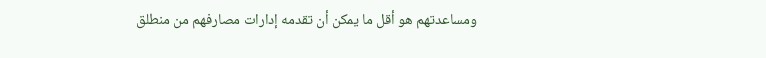ومساعدتهم هو أقل ما يمكن أن تقدمه إدارات مصارفهم من منطلق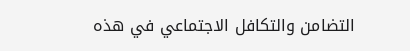التضامن والتكافل الاجتماعي في هذه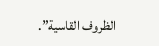الظروف القاسية”.